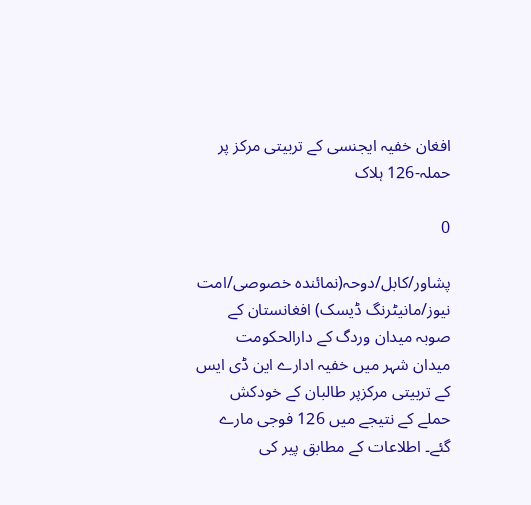افغان خفیہ ایجنسی کے تربیتی مرکز پر حملہ-126 ہلاک

0

پشاور/کابل/دوحہ(نمائندہ خصوصی/امت نیوز/مانیٹرنگ ڈیسک) افغانستان کے صوبہ میدان وردگ کے دارالحکومت میدان شہر میں خفیہ ادارے این ڈی ایس کے تربیتی مرکزپر طالبان کے خودکش حملے کے نتیجے میں 126 فوجی مارے گئے۔ اطلاعات کے مطابق پیر کی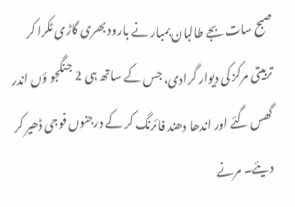صبح سات بجے طالبان بمبار نے بارود بھری گاڑی ٹکرا کر تربیتی مرکز کی دیوار گرادی، جس کے ساتھ ہی 2 جنگجو ؤں اندر گھس گئے اور اندھا دھند فائرنگ کر کے درجنوں فوجی ڈھیر کر دیئے۔ مرنے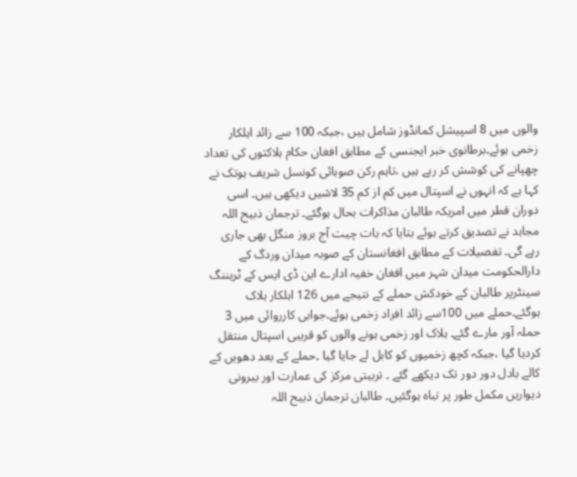والوں میں 8 اسپیشل کمانڈوز شامل ہیں ،جبکہ 100 سے زائد اہلکار زخمی ہوئے۔برطانوی خبر ایجنسی کے مطابق افغان حکام ہلاکتوں کی تعداد چھپانے کی کوشش کر رہے ہیں ،تاہم رکن صوبائی کونسل شریف ہوتک نے کہا ہے کہ انہوں نے اسپتال میں کم از کم 35 لاشیں دیکھی ہیں۔ اسی دوران قطر میں امریکہ طالبان مذاکرات بحال ہوگئے۔ ترجمان ذبیح اللہ مجاہد نے تصدیق کرتے ہوئے بتایا کہ بات چیت آج بروز منگل بھی جاری رہے گی۔ تفصیلات کے مطابق افغانستان کے صوبہ میدان وردگ کے دارالحکومت میدان شہر میں افغان خفیہ ادارے این ڈی ایس کے ٹریننگ سینٹرپر طالبان کے خودکش حملے کے نتیجے میں 126 اہلکار ہلاک ہوگئے۔حملے میں 100سے زائد افراد زخمی ہوئے۔جوابی کارروائی میں 3 حملہ آور مارے گئے۔ ہلاک اور زخمی ہونے والوں کو قریبی اسپتال منتقل کردیا گیا ،جبکہ کچھ زخمیوں کو کابل لے جایا گیا ۔حملے کے بعد دھویں کے کالے بادل دور دور تک دیکھے گئے ۔ تربیتی مرکز کی عمارت اور بیرونی دیواریں مکمل طور پر تباہ ہوگئیں۔ طالبان ترجمان ذبیح اللہ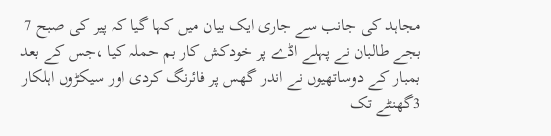مجاہد کی جانب سے جاری ایک بیان میں کہا گیا کہ پیر کی صبح 7 بجے طالبان نے پہلے اڈے پر خودکش کار بم حملہ کیا ،جس کے بعد بمبار کے دوساتھیوں نے اندر گھس پر فائرنگ کردی اور سیکڑوں اہلکار 3گھنٹے تک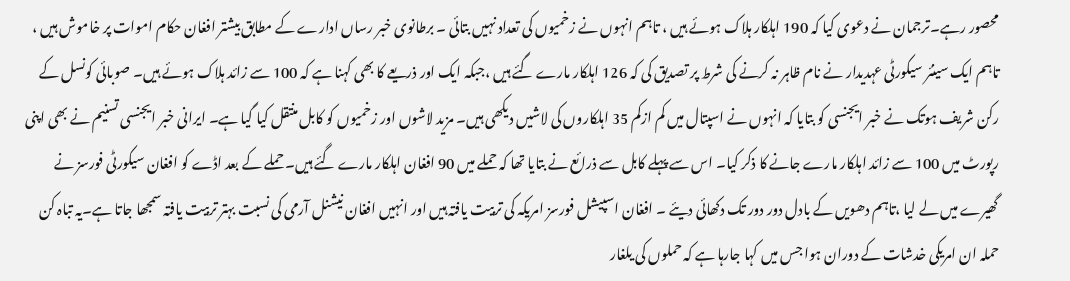محصور رہے۔ترجمان نے دعوی کیا کہ 190 اہلکار ہلاک ہوئے ہیں ، تاہم انہوں نے زخمیوں کی تعداد نہیں بتائی ۔ برطانوی خبر رساں ادارے کے مطابق بیشتر افغان حکام اموات پر خاموش ہیں ، تاہم ایک سینئر سیکورٹی عہدیدار نے نام ظاہر نہ کرنے کی شرط پر تصدیق کی کہ 126 اہلکار مارے گئے ہیں ،جبکہ ایک اور ذریعے کا بھی کہنا ہے کہ 100 سے زائد ہلاک ہوئے ہیں۔ صوبائی کونسل کے رکن شریف ہوتک نے خبر ایجنسی کو بتایا کہ انہوں نے اسپتال میں کم ازکم 35 اہلکاروں کی لاشیں دیکھی ہیں۔ مزید لاشوں اور زخمیوں کو کابل منتقل کیا گیا ہے۔ ایرانی خبر ایجنسی تسنیم نے بھی اپنی رپورٹ میں 100 سے زائد اہلکار مارے جانے کا ذکر کیا۔ اس سے پہلے کابل سے ذرائع نے بتایا تھا کہ حملے میں 90 افغان اہلکار مارے گئے ہیں۔ حملے کے بعد اڈے کو افغان سیکورٹی فورسز نے گھیرے میں لے لیا ،تاہم دھویں کے بادل دور دور تک دکھائی دیئے ۔ افغان اسپیشل فورسز امریکہ کی تربیت یافتہ ہیں اور انہیں افغان نیشنل آرمی کی نسبت بہتر تربیت یافتہ سمجھا جاتا ہے۔یہ تباہ کن حملہ ان امریکی خدشات کے دوران ہوا جس میں کہا جارہا ہے کہ حملوں کی یلغار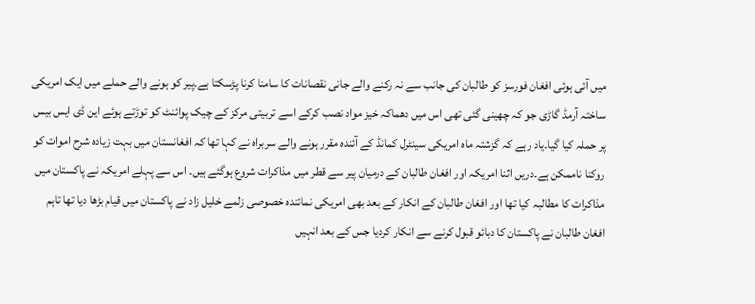میں آئی ہوئی افغان فورسز کو طالبان کی جانب سے نہ رکنے والے جانی نقصانات کا سامنا کرنا پڑسکتا ہے۔پیر کو ہونے والے حملے میں ایک امریکی ساختہ آرمڈ گاڑی جو کہ چھینی گئی تھی اس میں دھماکہ خیز مواد نصب کرکے اسے تربیتی مرکز کے چیک پوائنٹ کو توڑتے ہوئے این ڈی ایس بیس پر حملہ کیا گیا۔یاد رہے کہ گزشتہ ماہ امریکی سینٹرل کمانڈ کے آئندہ مقرر ہونے والے سربراہ نے کہا تھا کہ افغانستان میں بہت زیادہ شرح اموات کو روکنا ناممکن ہے۔دریں اثنا امریکہ اور افغان طالبان کے درمیان پیر سے قطر میں مذاکرات شروع ہوگئے ہیں۔ اس سے پہلے امریکہ نے پاکستان میں مذاکرات کا مطالبہ کیا تھا اور افغان طالبان کے انکار کے بعد بھی امریکی نمائندہ خصوصی زلمے خلیل زاد نے پاکستان میں قیام بڑھا دیا تھا تاہم افغان طالبان نے پاکستان کا دبائو قبول کرنے سے انکار کردیا جس کے بعد انہیں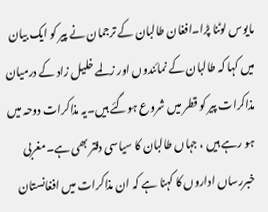مایوس لوٹنا پڑا۔افغان طالبان کے ترجمان نے پیر کو ایک بیان میں کہا کہ طالبان کے نمائندوں اور زلمے خلیل زاد کے درمیان مذاکرات پیر کو قطر میں شروع ہوگئے ہیں۔یہ مذاکرات دوحہ میں ہو رہے ہیں ، جہاں طالبان کا سیاسی دفتر بھی ہے۔مغربی خبررساں اداروں کا کہنا ہے کہ ان مذاکرات میں افغانستان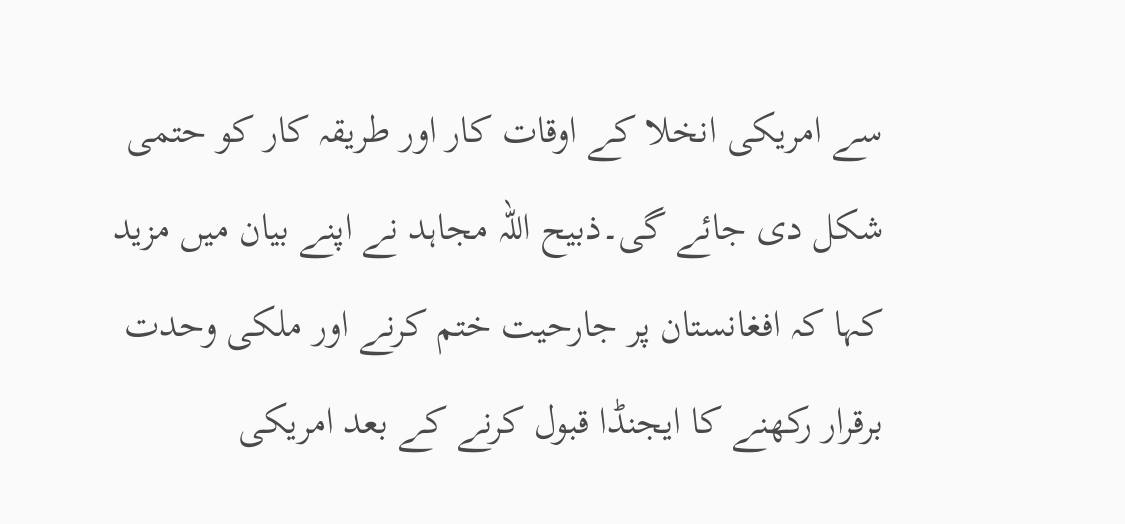سے امریکی انخلا کے اوقات کار اور طریقہ کار کو حتمی شکل دی جائے گی۔ذبیح اللہ مجاہد نے اپنے بیان میں مزید کہا کہ افغانستان پر جارحیت ختم کرنے اور ملکی وحدت برقرار رکھنے کا ایجنڈا قبول کرنے کے بعد امریکی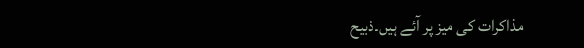مذاکرات کی میز پر آئے ہیں۔ذبیح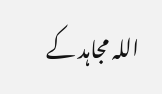اللہ مجاہد کے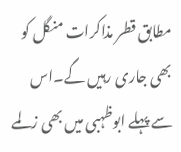مطابق قطر مذاکرات منگل کو بھی جاری رہیں گے۔اس سے پہلے ابوظہبی میں بھی زلمے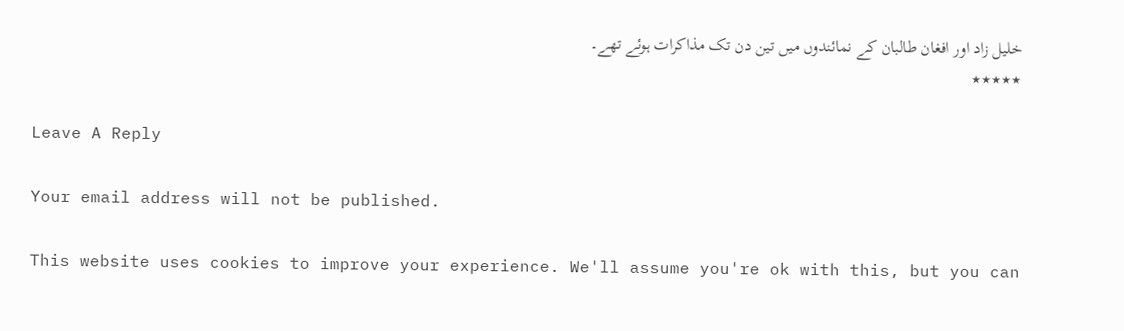خلیل زاد اور افغان طالبان کے نمائندوں میں تین دن تک مذاکرات ہوئے تھے۔
٭٭٭٭٭

Leave A Reply

Your email address will not be published.

This website uses cookies to improve your experience. We'll assume you're ok with this, but you can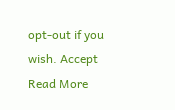opt-out if you wish. Accept Read More